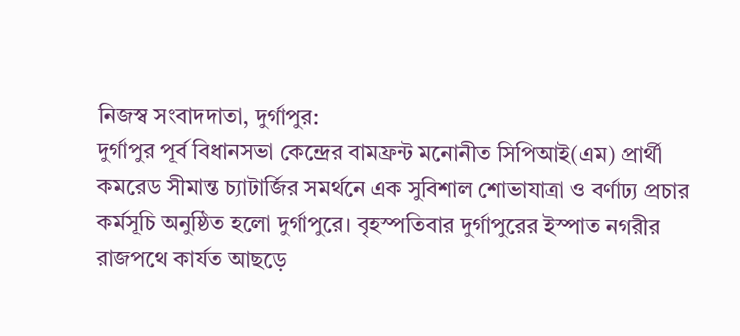নিজস্ব সংবাদদাতা, দুর্গাপুর:
দুর্গাপুর পূর্ব বিধানসভা কেন্দ্রের বামফ্রন্ট মনোনীত সিপিআই(এম) প্রার্থী কমরেড সীমান্ত চ্যাটার্জির সমর্থনে এক সুবিশাল শোভাযাত্রা ও বর্ণাঢ্য প্রচার কর্মসূচি অনুষ্ঠিত হলো দুর্গাপুরে। বৃহস্পতিবার দুর্গাপুরের ইস্পাত নগরীর রাজপথে কার্যত আছড়ে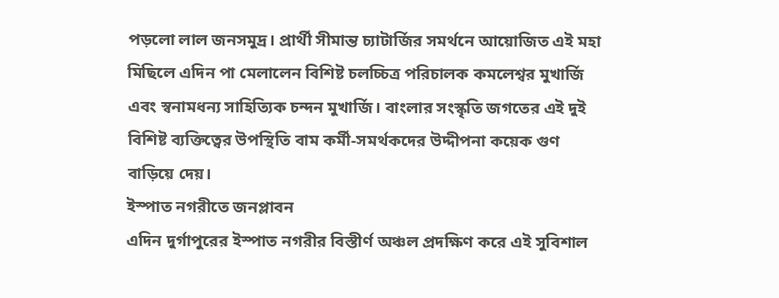পড়লো লাল জনসমুদ্র। প্রার্থী সীমান্ত চ্যাটার্জির সমর্থনে আয়োজিত এই মহা মিছিলে এদিন পা মেলালেন বিশিষ্ট চলচ্চিত্র পরিচালক কমলেশ্বর মুখার্জি এবং স্বনামধন্য সাহিত্যিক চন্দন মুখার্জি। বাংলার সংস্কৃতি জগতের এই দুই বিশিষ্ট ব্যক্তিত্বের উপস্থিতি বাম কর্মী-সমর্থকদের উদ্দীপনা কয়েক গুণ বাড়িয়ে দেয়।
ইস্পাত নগরীতে জনপ্লাবন
এদিন দুর্গাপুরের ইস্পাত নগরীর বিস্তীর্ণ অঞ্চল প্রদক্ষিণ করে এই সুবিশাল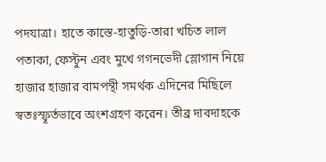পদযাত্রা। হাতে কাস্তে-হাতুড়ি-তারা খচিত লাল পতাকা, ফেস্টুন এবং মুখে গগনভেদী স্লোগান নিয়ে হাজার হাজার বামপন্থী সমর্থক এদিনের মিছিলে স্বতঃস্ফূর্তভাবে অংশগ্রহণ করেন। তীব্র দাবদাহকে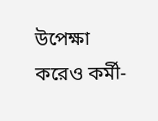উপেক্ষা করেও কর্মী-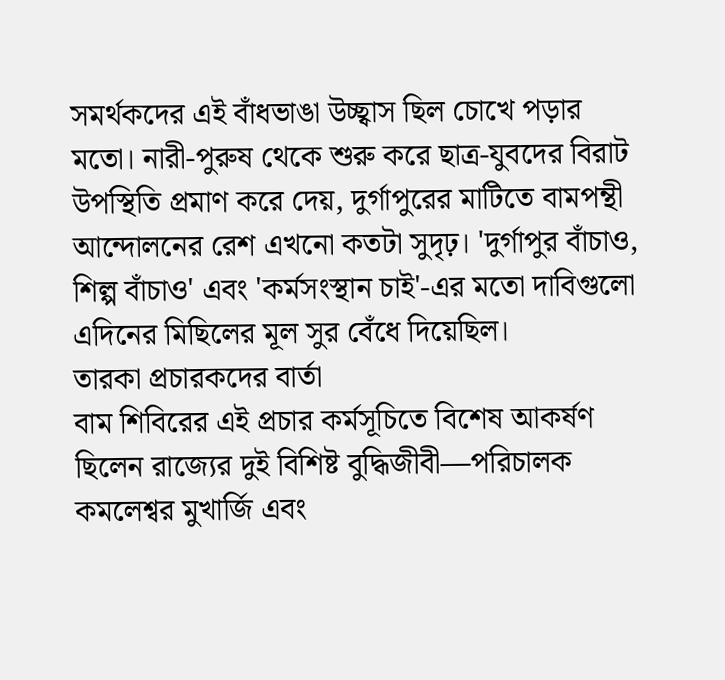সমর্থকদের এই বাঁধভাঙা উচ্ছ্বাস ছিল চোখে পড়ার মতো। নারী-পুরুষ থেকে শুরু করে ছাত্র-যুবদের বিরাট উপস্থিতি প্রমাণ করে দেয়, দুর্গাপুরের মাটিতে বামপন্থী আন্দোলনের রেশ এখনো কতটা সুদৃঢ়। 'দুর্গাপুর বাঁচাও, শিল্প বাঁচাও' এবং 'কর্মসংস্থান চাই'-এর মতো দাবিগুলো এদিনের মিছিলের মূল সুর বেঁধে দিয়েছিল।
তারকা প্রচারকদের বার্তা
বাম শিবিরের এই প্রচার কর্মসূচিতে বিশেষ আকর্ষণ ছিলেন রাজ্যের দুই বিশিষ্ট বুদ্ধিজীবী—পরিচালক কমলেশ্বর মুখার্জি এবং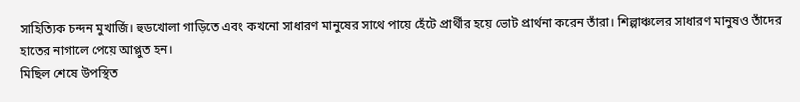সাহিত্যিক চন্দন মুখার্জি। হুডখোলা গাড়িতে এবং কখনো সাধারণ মানুষের সাথে পায়ে হেঁটে প্রার্থীর হয়ে ভোট প্রার্থনা করেন তাঁরা। শিল্পাঞ্চলের সাধারণ মানুষও তাঁদের হাতের নাগালে পেয়ে আপ্লুত হন।
মিছিল শেষে উপস্থিত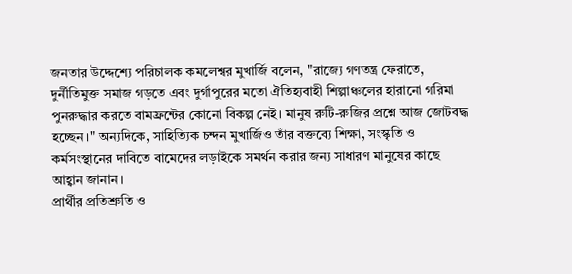জনতার উদ্দেশ্যে পরিচালক কমলেশ্বর মুখার্জি বলেন, "রাজ্যে গণতন্ত্র ফেরাতে, দুর্নীতিমুক্ত সমাজ গড়তে এবং দুর্গাপুরের মতো ঐতিহ্যবাহী শিল্পাঞ্চলের হারানো গরিমা পুনরুদ্ধার করতে বামফ্রন্টের কোনো বিকল্প নেই। মানুষ রুটি-রুজির প্রশ্নে আজ জোটবদ্ধ হচ্ছেন।" অন্যদিকে, সাহিত্যিক চন্দন মুখার্জিও তাঁর বক্তব্যে শিক্ষা, সংস্কৃতি ও কর্মসংস্থানের দাবিতে বামেদের লড়াইকে সমর্থন করার জন্য সাধারণ মানুষের কাছে আহ্বান জানান।
প্রার্থীর প্রতিশ্রুতি ও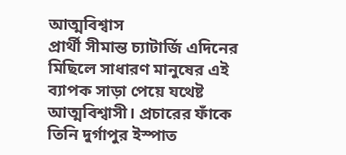আত্মবিশ্বাস
প্রার্থী সীমান্ত চ্যাটার্জি এদিনের মিছিলে সাধারণ মানুষের এই ব্যাপক সাড়া পেয়ে যথেষ্ট আত্মবিশ্বাসী। প্রচারের ফাঁকে তিনি দুর্গাপুর ইস্পাত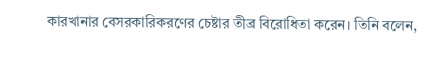কারখানার বেসরকারিকরণের চেষ্টার তীব্র বিরোধিতা করেন। তিনি বলেন,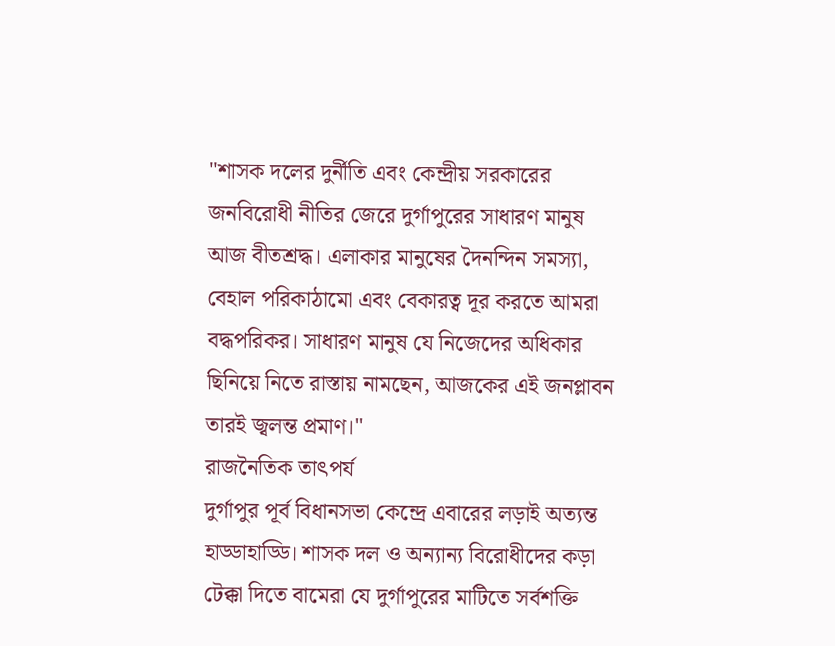"শাসক দলের দুর্নীতি এবং কেন্দ্রীয় সরকারের জনবিরোধী নীতির জেরে দুর্গাপুরের সাধারণ মানুষ আজ বীতশ্রদ্ধ। এলাকার মানুষের দৈনন্দিন সমস্যা, বেহাল পরিকাঠামো এবং বেকারত্ব দূর করতে আমরা বদ্ধপরিকর। সাধারণ মানুষ যে নিজেদের অধিকার ছিনিয়ে নিতে রাস্তায় নামছেন, আজকের এই জনপ্লাবন তারই জ্বলন্ত প্রমাণ।"
রাজনৈতিক তাৎপর্য
দুর্গাপুর পূর্ব বিধানসভা কেন্দ্রে এবারের লড়াই অত্যন্ত হাড্ডাহাড্ডি। শাসক দল ও অন্যান্য বিরোধীদের কড়া টেক্কা দিতে বামেরা যে দুর্গাপুরের মাটিতে সর্বশক্তি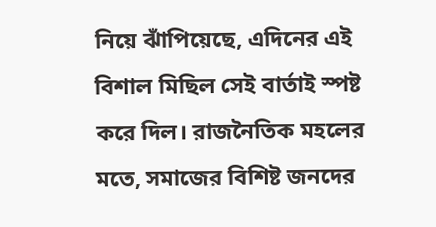নিয়ে ঝাঁপিয়েছে, এদিনের এই বিশাল মিছিল সেই বার্তাই স্পষ্ট করে দিল। রাজনৈতিক মহলের মতে, সমাজের বিশিষ্ট জনদের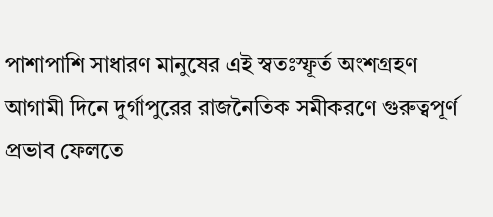পাশাপাশি সাধারণ মানুষের এই স্বতঃস্ফূর্ত অংশগ্রহণ আগামী দিনে দুর্গাপুরের রাজনৈতিক সমীকরণে গুরুত্বপূর্ণ প্রভাব ফেলতে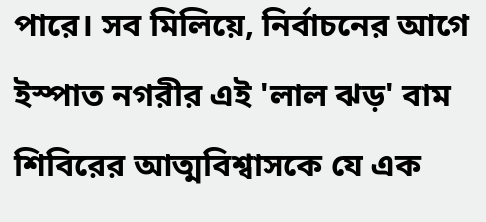পারে। সব মিলিয়ে, নির্বাচনের আগে ইস্পাত নগরীর এই 'লাল ঝড়' বাম শিবিরের আত্মবিশ্বাসকে যে এক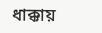ধাক্কায়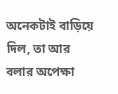অনেকটাই বাড়িয়ে দিল, তা আর বলার অপেক্ষা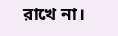রাখে না।